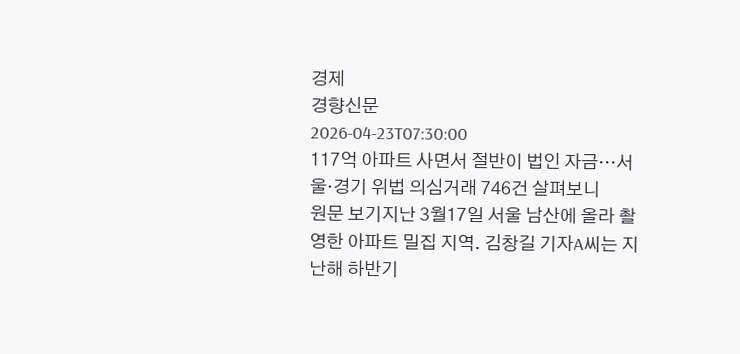경제
경향신문
2026-04-23T07:30:00
117억 아파트 사면서 절반이 법인 자금…서울·경기 위법 의심거래 746건 살펴보니
원문 보기지난 3월17일 서울 남산에 올라 촬영한 아파트 밀집 지역. 김창길 기자A씨는 지난해 하반기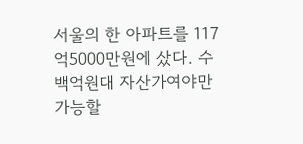서울의 한 아파트를 117억5000만원에 샀다. 수백억원대 자산가여야만 가능할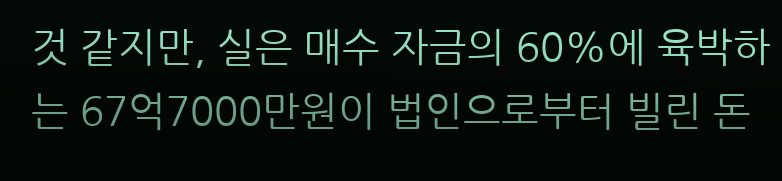것 같지만, 실은 매수 자금의 60%에 육박하는 67억7000만원이 법인으로부터 빌린 돈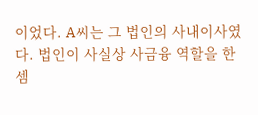이었다. A씨는 그 법인의 사내이사였다. 법인이 사실상 사금융 역할을 한 셈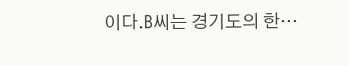이다.B씨는 경기도의 한···